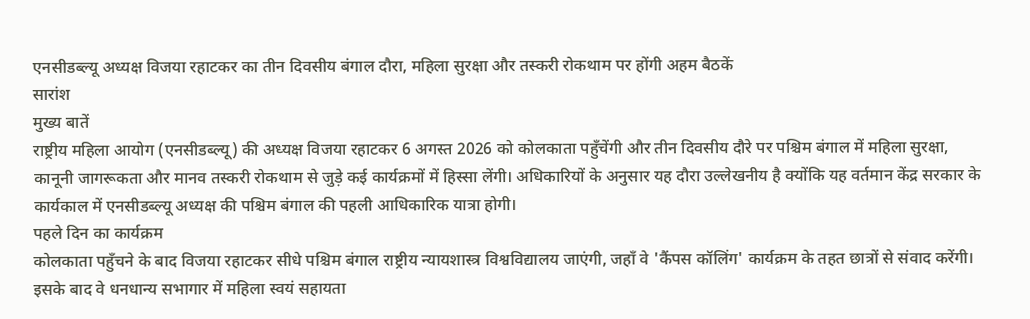एनसीडब्ल्यू अध्यक्ष विजया रहाटकर का तीन दिवसीय बंगाल दौरा, महिला सुरक्षा और तस्करी रोकथाम पर होंगी अहम बैठकें
सारांश
मुख्य बातें
राष्ट्रीय महिला आयोग (एनसीडब्ल्यू) की अध्यक्ष विजया रहाटकर 6 अगस्त 2026 को कोलकाता पहुँचेंगी और तीन दिवसीय दौरे पर पश्चिम बंगाल में महिला सुरक्षा, कानूनी जागरूकता और मानव तस्करी रोकथाम से जुड़े कई कार्यक्रमों में हिस्सा लेंगी। अधिकारियों के अनुसार यह दौरा उल्लेखनीय है क्योंकि यह वर्तमान केंद्र सरकार के कार्यकाल में एनसीडब्ल्यू अध्यक्ष की पश्चिम बंगाल की पहली आधिकारिक यात्रा होगी।
पहले दिन का कार्यक्रम
कोलकाता पहुँचने के बाद विजया रहाटकर सीधे पश्चिम बंगाल राष्ट्रीय न्यायशास्त्र विश्वविद्यालय जाएंगी, जहाँ वे 'कैंपस कॉलिंग' कार्यक्रम के तहत छात्रों से संवाद करेंगी। इसके बाद वे धनधान्य सभागार में महिला स्वयं सहायता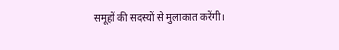समूहों की सदस्यों से मुलाकात करेंगी।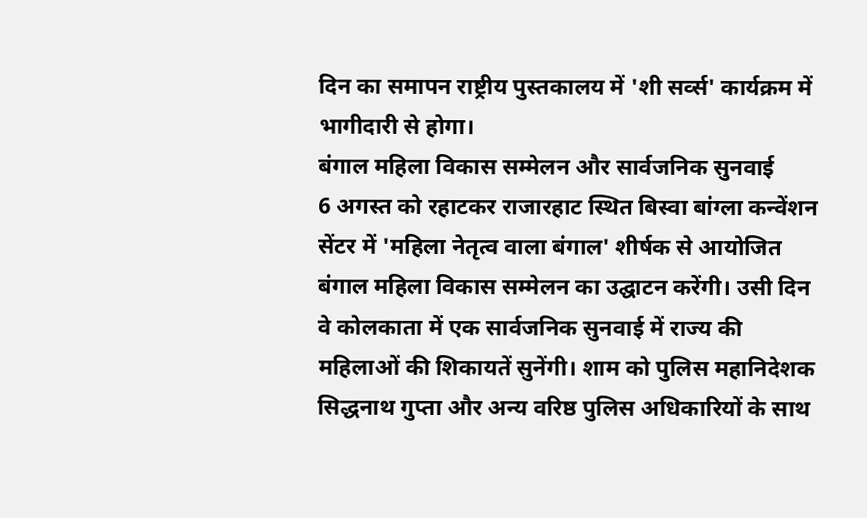दिन का समापन राष्ट्रीय पुस्तकालय में 'शी सर्व्स' कार्यक्रम में भागीदारी से होगा।
बंगाल महिला विकास सम्मेलन और सार्वजनिक सुनवाई
6 अगस्त को रहाटकर राजारहाट स्थित बिस्वा बांग्ला कन्वेंशन सेंटर में 'महिला नेतृत्व वाला बंगाल' शीर्षक से आयोजित बंगाल महिला विकास सम्मेलन का उद्घाटन करेंगी। उसी दिन वे कोलकाता में एक सार्वजनिक सुनवाई में राज्य की महिलाओं की शिकायतें सुनेंगी। शाम को पुलिस महानिदेशक सिद्धनाथ गुप्ता और अन्य वरिष्ठ पुलिस अधिकारियों के साथ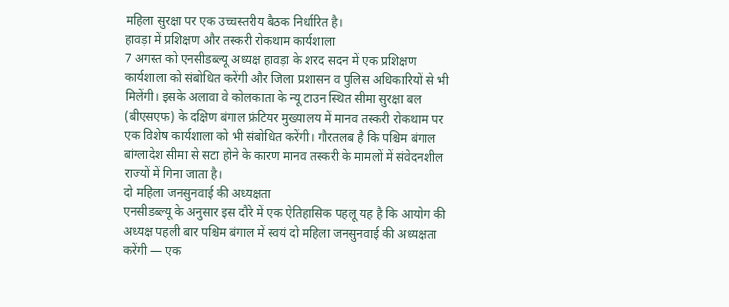महिला सुरक्षा पर एक उच्चस्तरीय बैठक निर्धारित है।
हावड़ा में प्रशिक्षण और तस्करी रोकथाम कार्यशाला
7 अगस्त को एनसीडब्ल्यू अध्यक्ष हावड़ा के शरद सदन में एक प्रशिक्षण कार्यशाला को संबोधित करेंगी और जिला प्रशासन व पुलिस अधिकारियों से भी मिलेंगी। इसके अलावा वे कोलकाता के न्यू टाउन स्थित सीमा सुरक्षा बल (बीएसएफ) के दक्षिण बंगाल फ्रंटियर मुख्यालय में मानव तस्करी रोकथाम पर एक विशेष कार्यशाला को भी संबोधित करेंगी। गौरतलब है कि पश्चिम बंगाल बांग्लादेश सीमा से सटा होने के कारण मानव तस्करी के मामलों में संवेदनशील राज्यों में गिना जाता है।
दो महिला जनसुनवाई की अध्यक्षता
एनसीडब्ल्यू के अनुसार इस दौरे में एक ऐतिहासिक पहलू यह है कि आयोग की अध्यक्ष पहली बार पश्चिम बंगाल में स्वयं दो महिला जनसुनवाई की अध्यक्षता करेंगी — एक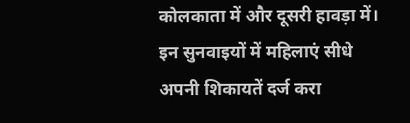कोलकाता में और दूसरी हावड़ा में। इन सुनवाइयों में महिलाएं सीधे अपनी शिकायतें दर्ज करा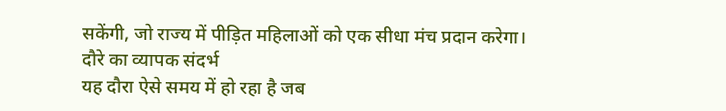सकेंगी, जो राज्य में पीड़ित महिलाओं को एक सीधा मंच प्रदान करेगा।
दौरे का व्यापक संदर्भ
यह दौरा ऐसे समय में हो रहा है जब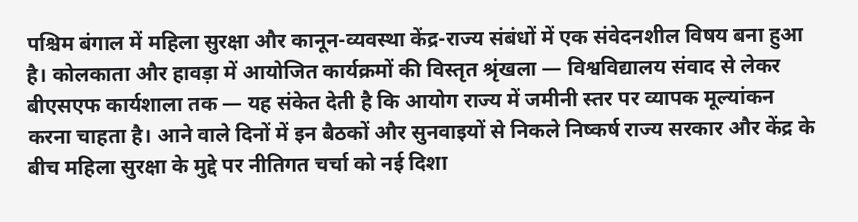पश्चिम बंगाल में महिला सुरक्षा और कानून-व्यवस्था केंद्र-राज्य संबंधों में एक संवेदनशील विषय बना हुआ है। कोलकाता और हावड़ा में आयोजित कार्यक्रमों की विस्तृत श्रृंखला — विश्वविद्यालय संवाद से लेकर बीएसएफ कार्यशाला तक — यह संकेत देती है कि आयोग राज्य में जमीनी स्तर पर व्यापक मूल्यांकन करना चाहता है। आने वाले दिनों में इन बैठकों और सुनवाइयों से निकले निष्कर्ष राज्य सरकार और केंद्र के बीच महिला सुरक्षा के मुद्दे पर नीतिगत चर्चा को नई दिशा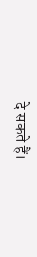दे सकते हैं।